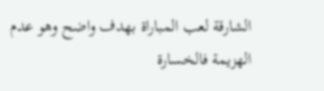الشارقة لعب المباراة بهدف واضح وهو عدم الهزيمة فالخسارة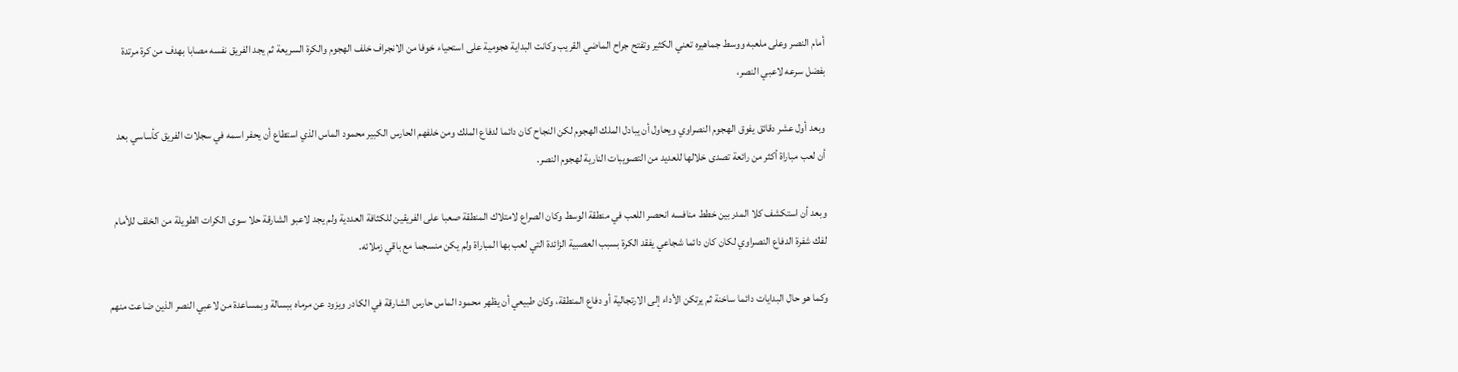أمام النصر وعلى ملعبه ووسط جماهيره تعني الكثير وتفتح جراح الماضي القريب وكانت البداية هجومية على استحياء خوفا من الانجراف خلف الهجوم والكرة السريعة ثم يجد الفريق نفسه مصابا بهدف من كرة مرتدة بفضل سرعه لاعبي النصر،

وبعد أول عشر دقائق يفوق الهجوم النصراوي ويحاول أن يبادل الملك الهجوم لكن النجاح كان دائما لدفاع الملك ومن خلفهم الحارس الكبير محمود الماس الذي استطاع أن يحفر اسمه في سجلات الفريق كأساسي بعد أن لعب مباراة أكثر من رائعة تصدى خلالها للعديد من التصويبات النارية لهجوم النصر.

وبعد أن استكشف كلا المدربين خطط منافسه انحصر اللعب في منطقة الوسط وكان الصراع لامتلاك المنطقة صعبا على الفريقين للكثافة العددية ولم يجد لاعبو الشارقة حلا سوى الكرات الطويلة من الخلف للأمام لفك شفرة الدفاع النصراوي لكان كان دائما شجاعي يفقد الكرة بسبب العصبية الزائدة التي لعب بها المباراة ولم يكن منسجما مع باقي زملائه.

وكما هو حال البدايات دائما ساخنة ثم يرتكن الأداء إلى الارتجالية أو دفاع المنطقة، وكان طبيعي أن يظهر محمود الماس حارس الشارقة في الكادر ويزود عن مرماه ببسالة وبمساعدة من لاعبي النصر الذين ضاعت منهم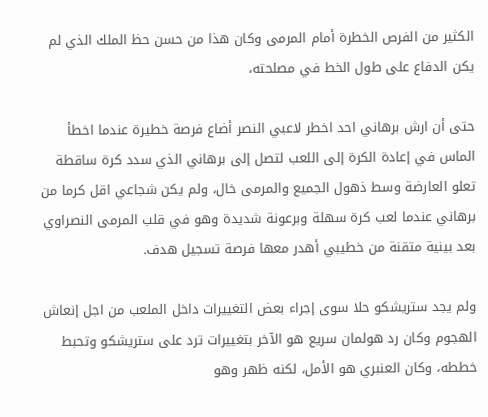الكثير من الفرص الخطرة أمام المرمى وكان هذا من حسن حظ الملك الذي لم يكن الدفاع على طول الخط في مصلحته،

حتى أن ارش برهاني احد اخطر لاعبي النصر أضاع فرصة خطيرة عندما اخطأ الماس في إعادة الكرة إلى اللعب لتصل إلى برهاني الذي سدد كرة ساقطة تعلو العارضة وسط ذهول الجميع والمرمى خال، ولم يكن شجاعي اقل كرما من برهاني عندما لعب كرة سهلة وبرعونة شديدة وهو في قلب المرمى النصراوي بعد بينية متقنة من خطيبي أهدر معها فرصة تسجيل هدف.

ولم يجد ستريشكو حلا سوى إجراء بعض التغييرات داخل الملعب من اجل إنعاش الهجوم وكان رد هولمان سريع هو الآخر بتغييرات ترد على ستريشكو وتحبط خططه، وكان العنبري هو الأمل، لكنه ظهر وهو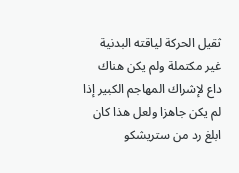ثقيل الحركة لياقته البدنية غير مكتملة ولم يكن هناك داع لإشراك المهاجم الكبير إذا لم يكن جاهزا ولعل هذا كان ابلغ رد من ستريشكو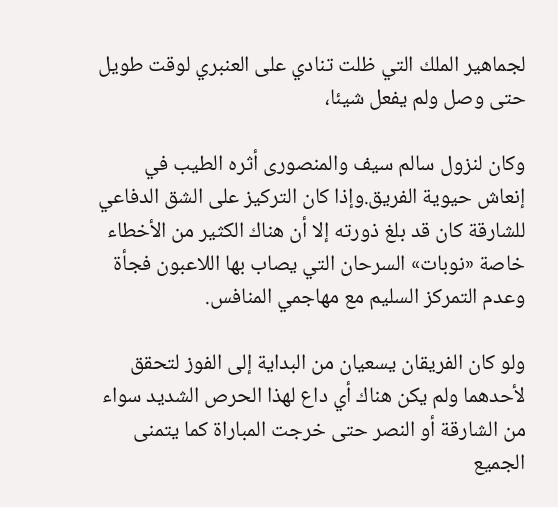لجماهير الملك التي ظلت تنادي على العنبري لوقت طويل حتى وصل ولم يفعل شيئا،

وكان لنزول سالم سيف والمنصورى أثره الطيب في إنعاش حيوية الفريق.وإذا كان التركيز على الشق الدفاعي للشارقة كان قد بلغ ذورته إلا أن هناك الكثير من الأخطاء خاصة «نوبات» السرحان التي يصاب بها اللاعبون فجأة وعدم التمركز السليم مع مهاجمي المنافس.

ولو كان الفريقان يسعيان من البداية إلى الفوز لتحقق لأحدهما ولم يكن هناك أي داع لهذا الحرص الشديد سواء من الشارقة أو النصر حتى خرجت المباراة كما يتمنى الجميع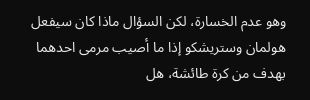وهو عدم الخسارة، لكن السؤال ماذا كان سيفعل هولمان وستريشكو إذا ما أصيب مرمى احدهما بهدف من كرة طائشة، هل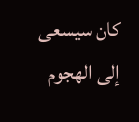كان سيسعى إلى الهجوم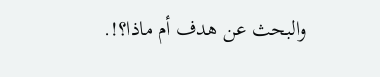والبحث عن هدف أم ماذا؟!.